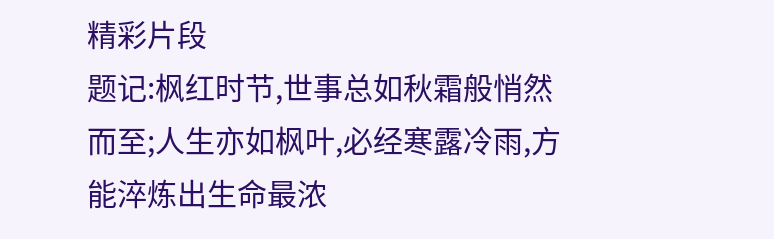精彩片段
题记:枫红时节,世事总如秋霜般悄然而至;人生亦如枫叶,必经寒露冷雨,方能淬炼出生命最浓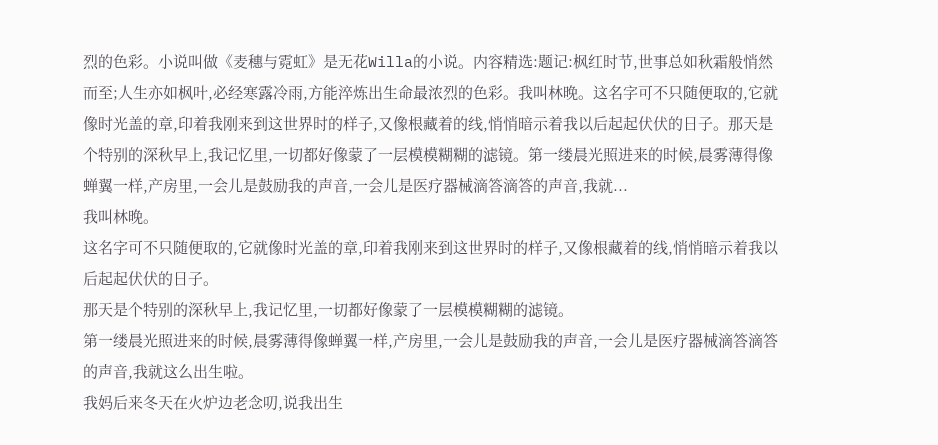烈的色彩。小说叫做《麦穗与霓虹》是无花Willa的小说。内容精选:题记:枫红时节,世事总如秋霜般悄然而至;人生亦如枫叶,必经寒露冷雨,方能淬炼出生命最浓烈的色彩。我叫林晚。这名字可不只随便取的,它就像时光盖的章,印着我刚来到这世界时的样子,又像根藏着的线,悄悄暗示着我以后起起伏伏的日子。那天是个特别的深秋早上,我记忆里,一切都好像蒙了一层模模糊糊的滤镜。第一缕晨光照进来的时候,晨雾薄得像蝉翼一样,产房里,一会儿是鼓励我的声音,一会儿是医疗器械滴答滴答的声音,我就...
我叫林晚。
这名字可不只随便取的,它就像时光盖的章,印着我刚来到这世界时的样子,又像根藏着的线,悄悄暗示着我以后起起伏伏的日子。
那天是个特别的深秋早上,我记忆里,一切都好像蒙了一层模模糊糊的滤镜。
第一缕晨光照进来的时候,晨雾薄得像蝉翼一样,产房里,一会儿是鼓励我的声音,一会儿是医疗器械滴答滴答的声音,我就这么出生啦。
我妈后来冬天在火炉边老念叨,说我出生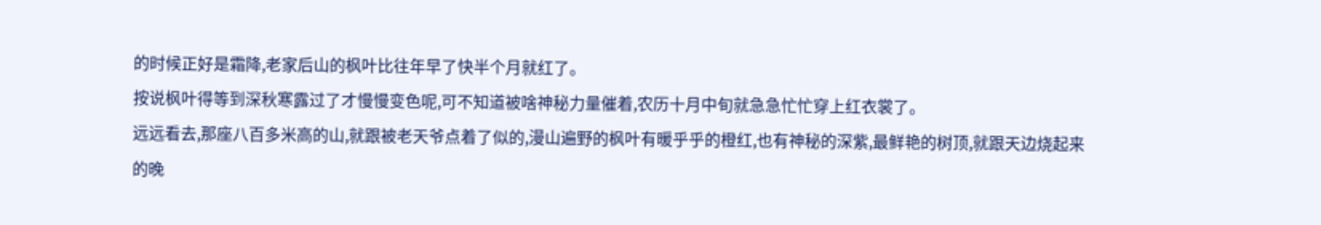的时候正好是霜降,老家后山的枫叶比往年早了快半个月就红了。
按说枫叶得等到深秋寒露过了才慢慢变色呢,可不知道被啥神秘力量催着,农历十月中旬就急急忙忙穿上红衣裳了。
远远看去,那座八百多米高的山,就跟被老天爷点着了似的,漫山遍野的枫叶有暖乎乎的橙红,也有神秘的深紫,最鲜艳的树顶,就跟天边烧起来的晚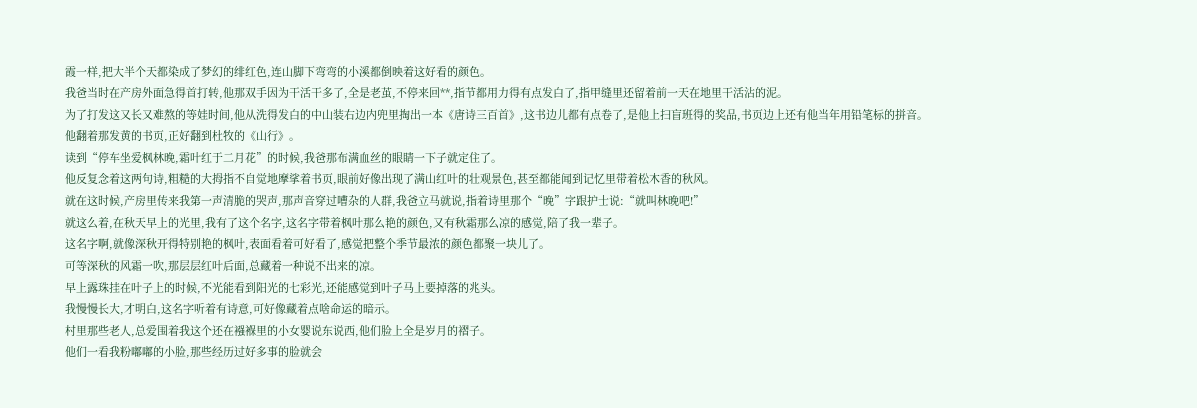霞一样,把大半个天都染成了梦幻的绯红色,连山脚下弯弯的小溪都倒映着这好看的颜色。
我爸当时在产房外面急得首打转,他那双手因为干活干多了,全是老茧,不停来回**,指节都用力得有点发白了,指甲缝里还留着前一天在地里干活沾的泥。
为了打发这又长又难熬的等娃时间,他从洗得发白的中山装右边内兜里掏出一本《唐诗三百首》,这书边儿都有点卷了,是他上扫盲班得的奖品,书页边上还有他当年用铅笔标的拼音。
他翻着那发黄的书页,正好翻到杜牧的《山行》。
读到“停车坐爱枫林晚,霜叶红于二月花”的时候,我爸那布满血丝的眼睛一下子就定住了。
他反复念着这两句诗,粗糙的大拇指不自觉地摩挲着书页,眼前好像出现了满山红叶的壮观景色,甚至都能闻到记忆里带着松木香的秋风。
就在这时候,产房里传来我第一声清脆的哭声,那声音穿过嘈杂的人群,我爸立马就说,指着诗里那个“晚”字跟护士说:“就叫林晚吧!”
就这么着,在秋天早上的光里,我有了这个名字,这名字带着枫叶那么艳的颜色,又有秋霜那么凉的感觉,陪了我一辈子。
这名字啊,就像深秋开得特别艳的枫叶,表面看着可好看了,感觉把整个季节最浓的颜色都聚一块儿了。
可等深秋的风霜一吹,那层层红叶后面,总藏着一种说不出来的凉。
早上露珠挂在叶子上的时候,不光能看到阳光的七彩光,还能感觉到叶子马上要掉落的兆头。
我慢慢长大,才明白,这名字听着有诗意,可好像藏着点啥命运的暗示。
村里那些老人,总爱围着我这个还在襁褓里的小女婴说东说西,他们脸上全是岁月的褶子。
他们一看我粉嘟嘟的小脸,那些经历过好多事的脸就会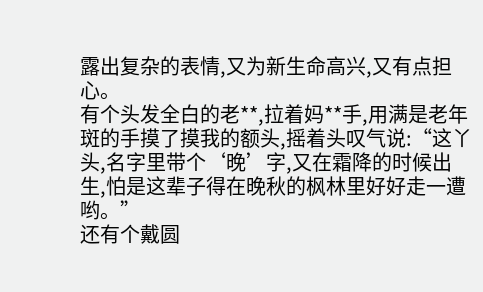露出复杂的表情,又为新生命高兴,又有点担心。
有个头发全白的老**,拉着妈**手,用满是老年斑的手摸了摸我的额头,摇着头叹气说:“这丫头,名字里带个‘晚’字,又在霜降的时候出生,怕是这辈子得在晚秋的枫林里好好走一遭哟。”
还有个戴圆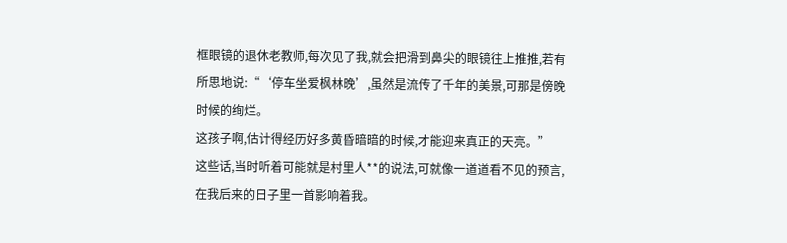框眼镜的退休老教师,每次见了我,就会把滑到鼻尖的眼镜往上推推,若有所思地说:“‘停车坐爱枫林晚’,虽然是流传了千年的美景,可那是傍晚时候的绚烂。
这孩子啊,估计得经历好多黄昏暗暗的时候,才能迎来真正的天亮。”
这些话,当时听着可能就是村里人**的说法,可就像一道道看不见的预言,在我后来的日子里一首影响着我。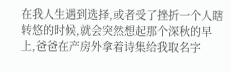在我人生遇到选择,或者受了挫折一个人瞎转悠的时候,就会突然想起那个深秋的早上,爸爸在产房外拿着诗集给我取名字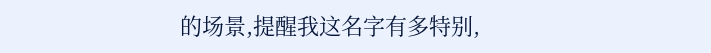的场景,提醒我这名字有多特别,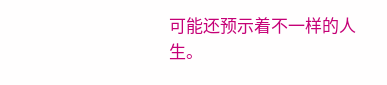可能还预示着不一样的人生。